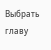Выбрать главу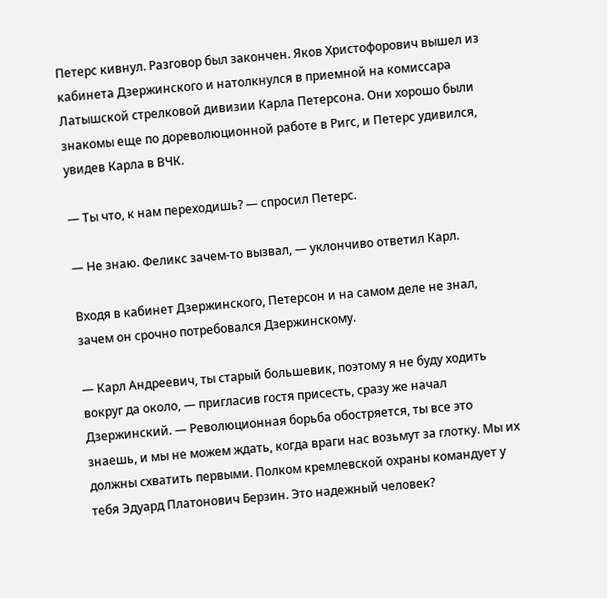Петерс кивнул. Разговор был закончен. Яков Христофорович вышел из кабинета Дзержинского и натолкнулся в приемной на комиссара Латышской стрелковой дивизии Карла Петерсона. Они хорошо были знакомы еще по дореволюционной работе в Ригс, и Петерс удивился, увидев Карла в ВЧК.

— Ты что, к нам переходишь? — спросил Петерс.

— Не знаю. Феликс зачем-то вызвал, — уклончиво ответил Карл.

Входя в кабинет Дзержинского, Петерсон и на самом деле не знал, зачем он срочно потребовался Дзержинскому.

— Карл Андреевич, ты старый большевик, поэтому я не буду ходить вокруг да около, — пригласив гостя присесть, сразу же начал Дзержинский. — Революционная борьба обостряется, ты все это знаешь, и мы не можем ждать, когда враги нас возьмут за глотку. Мы их должны схватить первыми. Полком кремлевской охраны командует у тебя Эдуард Платонович Берзин. Это надежный человек?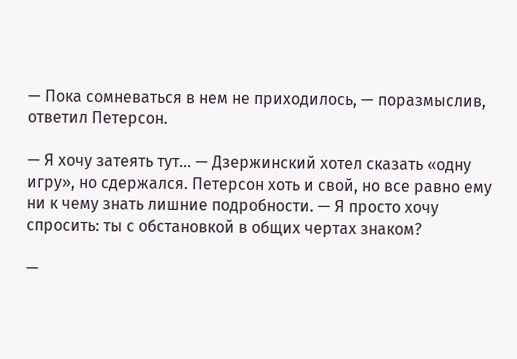— Пока сомневаться в нем не приходилось, — поразмыслив, ответил Петерсон.

— Я хочу затеять тут… — Дзержинский хотел сказать «одну игру», но сдержался. Петерсон хоть и свой, но все равно ему ни к чему знать лишние подробности. — Я просто хочу спросить: ты с обстановкой в общих чертах знаком?

—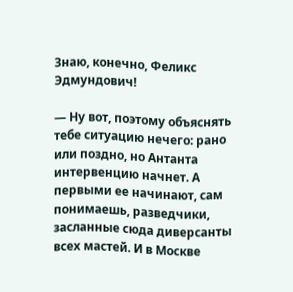Знаю, конечно, Феликс Эдмундович!

— Ну вот, поэтому объяснять тебе ситуацию нечего: рано или поздно, но Антанта интервенцию начнет. А первыми ее начинают, сам понимаешь, разведчики, засланные сюда диверсанты всех мастей. И в Москве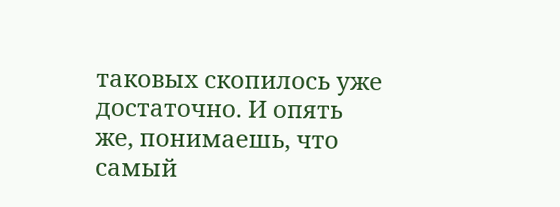таковых скопилось уже достаточно. И опять же, понимаешь, что самый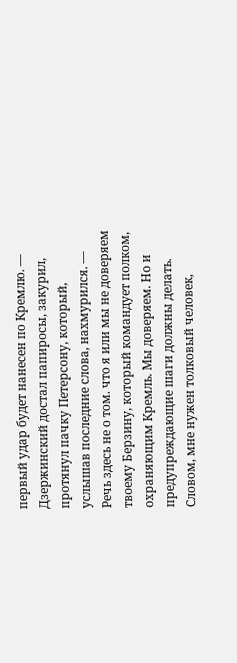первый удар будет нанесен по Кремлю. — Дзержинский достал папиросы, закурил, протянул пачку Петерсону, который, услышав последние слова, нахмурился. — Речь здесь не о том. что я или мы не доверяем твоему Берзину, который командует полком, охраняющим Кремль. Мы доверяем. Но и предупреждающие шаги должны делать. Словом, мне нужен толковый человек,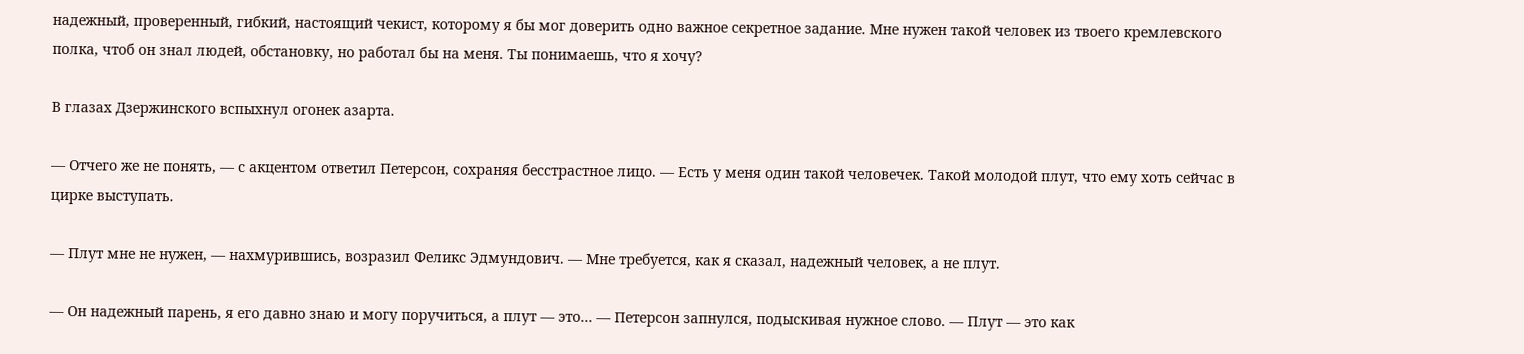надежный, проверенный, гибкий, настоящий чекист, которому я бы мог доверить одно важное секретное задание. Мне нужен такой человек из твоего кремлевского полка, чтоб он знал людей, обстановку, но работал бы на меня. Ты понимаешь, что я хочу?

В глазах Дзержинского вспыхнул огонек азарта.

— Отчего же не понять, — с акцентом ответил Петерсон, сохраняя бесстрастное лицо. — Есть у меня один такой человечек. Такой молодой плут, что ему хоть сейчас в цирке выступать.

— Плут мне не нужен, — нахмурившись, возразил Феликс Эдмундович. — Мне требуется, как я сказал, надежный человек, а не плут.

— Он надежный парень, я его давно знаю и могу поручиться, а плут — это… — Петерсон запнулся, подыскивая нужное слово. — Плут — это как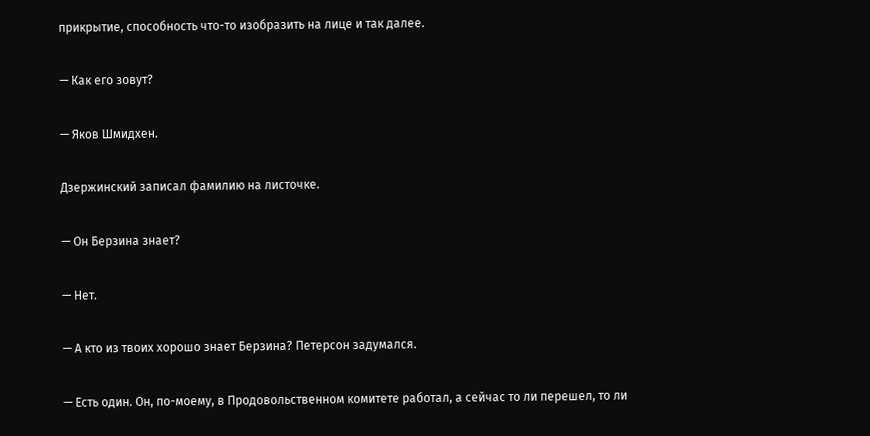прикрытие, способность что-то изобразить на лице и так далее.

— Как его зовут?

— Яков Шмидхен.

Дзержинский записал фамилию на листочке.

— Он Берзина знает?

— Нет.

— А кто из твоих хорошо знает Берзина? Петерсон задумался.

— Есть один. Он, по-моему, в Продовольственном комитете работал, а сейчас то ли перешел, то ли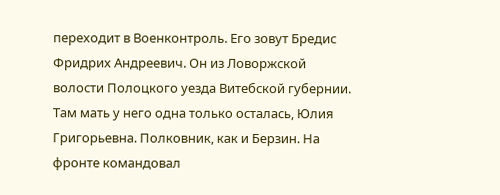переходит в Военконтроль. Его зовут Бредис Фридрих Андреевич. Он из Ловоржской волости Полоцкого уезда Витебской губернии. Там мать у него одна только осталась, Юлия Григорьевна. Полковник, как и Берзин. На фронте командовал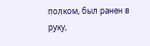полком, был ранен в руку,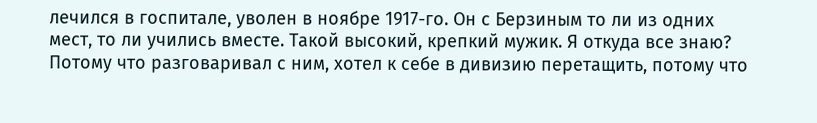лечился в госпитале, уволен в ноябре 1917-го. Он с Берзиным то ли из одних мест, то ли учились вместе. Такой высокий, крепкий мужик. Я откуда все знаю? Потому что разговаривал с ним, хотел к себе в дивизию перетащить, потому что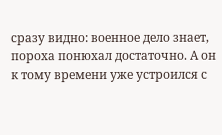сразу видно: военное дело знает, пороха понюхал достаточно. А он к тому времени уже устроился с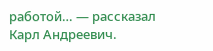работой… — рассказал Карл Андреевич.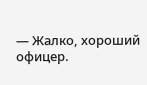— Жалко, хороший офицер.